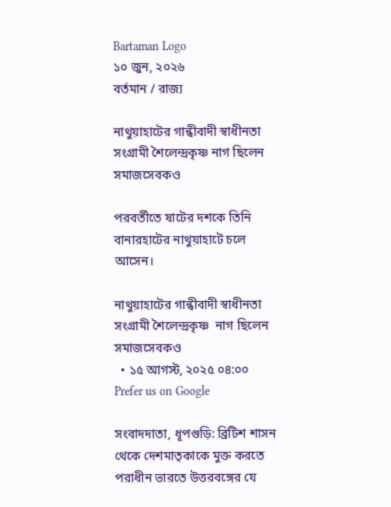Bartaman Logo
১০ জুন, ২০২৬
বর্তমান / রাজ্য

নাথুয়াহাটের গান্ধীবাদী স্বাধীনতা সংগ্রামী শৈলেন্দ্রকৃষ্ণ নাগ ছিলেন সমাজসেবকও

পরবর্তীতে ষাটের দশকে তিনি বানারহাটের নাথুয়াহাটে চলে আসেন।

নাথুয়াহাটের গান্ধীবাদী স্বাধীনতা সংগ্রামী শৈলেন্দ্রকৃষ্ণ  নাগ ছিলেন সমাজসেবকও
  • ১৫ আগস্ট, ২০২৫ ০৪:০০
Prefer us on Google

সংবাদদাতা, ধূপগুড়ি: ব্রিটিশ শাসন থেকে দেশমাতৃকাকে মুক্ত করতে পরাধীন ভারতে উত্তরবঙ্গের যে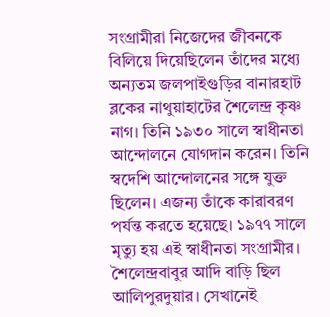সংগ্রামীরা নিজেদের জীবনকে বিলিয়ে দিয়েছিলেন তাঁদের মধ্যে অন্যতম জলপাইগুড়ির বানারহাট ব্লকের নাথুয়াহাটের শৈলেন্দ্র কৃষ্ণ নাগ। তিনি ১৯৩০ সালে স্বাধীনতা আন্দোলনে যোগদান করেন। তিনি স্বদেশি আন্দোলনের সঙ্গে যুক্ত ছিলেন। এজন্য তাঁকে কারাবরণ পর্যন্ত করতে হয়েছে। ১৯৭৭ সালে মৃত্যু হয় এই স্বাধীনতা সংগ্রামীর। শৈলেন্দ্রবাবুর আদি বাড়ি ছিল আলিপুরদুয়ার। সেখানেই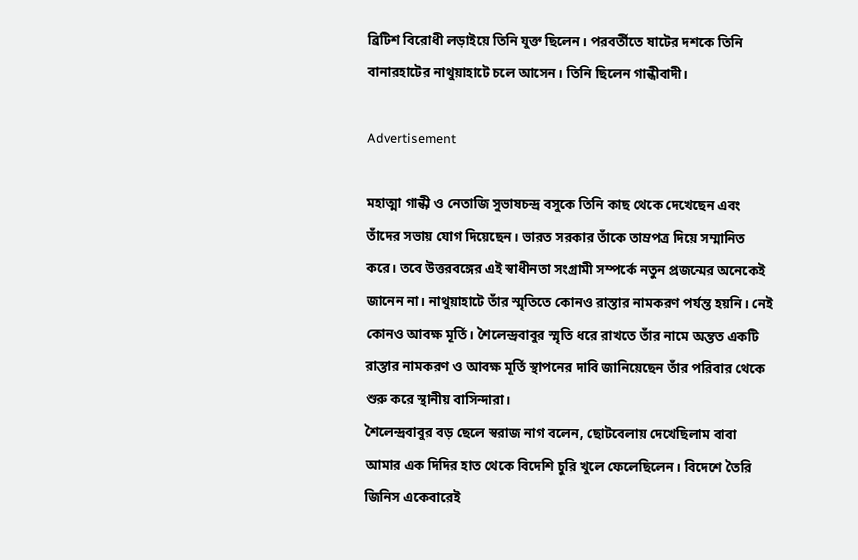ব্রিটিশ বিরোধী লড়াইয়ে তিনি যুক্ত ছিলেন। পরবর্তীতে ষাটের দশকে তিনি বানারহাটের নাথুয়াহাটে চলে আসেন। তিনি ছিলেন গান্ধীবাদী।

Advertisement

মহাত্মা গান্ধী ও নেতাজি সুভাষচন্দ্র বসুকে তিনি কাছ থেকে দেখেছেন এবং তাঁদের সভায় যোগ দিয়েছেন। ভারত সরকার তাঁকে তাম্রপত্র দিয়ে সম্মানিত করে। তবে উত্তরবঙ্গের এই স্বাধীনতা সংগ্রামী সম্পর্কে নতুন প্রজন্মের অনেকেই জানেন না। নাথুয়াহাটে তাঁর স্মৃতিতে কোনও রাস্তার নামকরণ পর্যন্ত হয়নি। নেই কোনও আবক্ষ মূর্তি। শৈলেন্দ্রবাবুর স্মৃতি ধরে রাখতে তাঁর নামে অন্তত একটি রাস্তার নামকরণ ও আবক্ষ মূর্তি স্থাপনের দাবি জানিয়েছেন তাঁর পরিবার থেকে শুরু করে স্থানীয় বাসিন্দারা।
শৈলেন্দ্রবাবুর বড় ছেলে স্বরাজ নাগ বলেন, ছোটবেলায় দেখেছিলাম বাবা আমার এক দিদির হাত থেকে বিদেশি চুরি খুলে ফেলেছিলেন। বিদেশে তৈরি জিনিস একেবারেই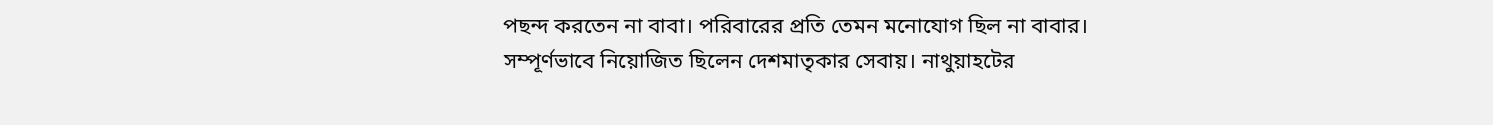পছন্দ করতেন না বাবা। পরিবারের প্রতি তেমন মনোযোগ ছিল না বাবার। সম্পূর্ণভাবে নিয়োজিত ছিলেন দেশমাতৃকার সেবায়। নাথুয়াহটের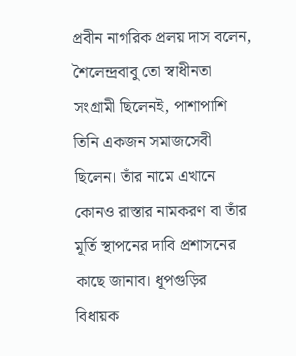প্রবীন নাগরিক প্রলয় দাস বলেন, শৈলেন্দ্রবাবু তো স্বাধীনতা সংগ্রামী ছিলেনই, পাশাপাশি তিনি একজন সমাজসেবী ছিলেন। তাঁর নামে এখানে কোনও রাস্তার নামকরণ বা তাঁর মূর্তি স্থাপনের দাবি প্রশাসনের কাছে জানাব। ধূপগুড়ির বিধায়ক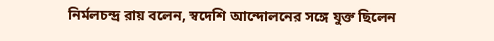নির্মলচন্দ্র রায় বলেন, স্বদেশি আন্দোলনের সঙ্গে যুক্ত ছিলেন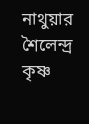নাথুয়ার শৈলেন্দ্র কৃষ্ণ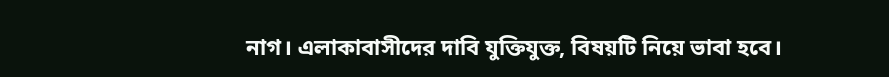নাগ। এলাকাবাসীদের দাবি যুক্তিযুক্ত, বিষয়টি নিয়ে ভাবা হবে।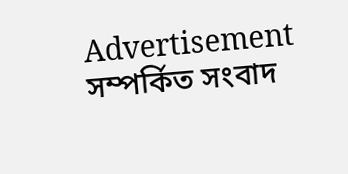Advertisement
সম্পর্কিত সংবাদ